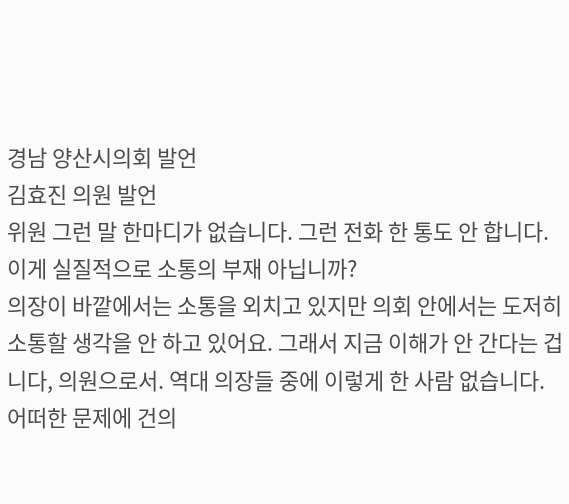경남 양산시의회 발언
김효진 의원 발언
위원 그런 말 한마디가 없습니다. 그런 전화 한 통도 안 합니다. 이게 실질적으로 소통의 부재 아닙니까?
의장이 바깥에서는 소통을 외치고 있지만 의회 안에서는 도저히 소통할 생각을 안 하고 있어요. 그래서 지금 이해가 안 간다는 겁니다, 의원으로서. 역대 의장들 중에 이렇게 한 사람 없습니다.
어떠한 문제에 건의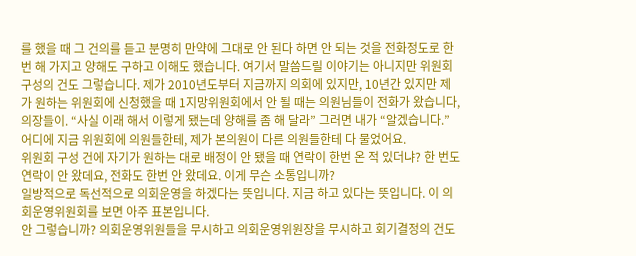를 했을 때 그 건의를 듣고 분명히 만약에 그대로 안 된다 하면 안 되는 것을 전화정도로 한번 해 가지고 양해도 구하고 이해도 했습니다. 여기서 말씀드릴 이야기는 아니지만 위원회 구성의 건도 그렇습니다. 제가 2010년도부터 지금까지 의회에 있지만, 10년간 있지만 제가 원하는 위원회에 신청했을 때 1지망위원회에서 안 될 때는 의원님들이 전화가 왔습니다, 의장들이. “사실 이래 해서 이렇게 됐는데 양해를 좀 해 달라” 그러면 내가 “알겠습니다.” 어디에 지금 위원회에 의원들한테, 제가 본의원이 다른 의원들한테 다 물었어요.
위원회 구성 건에 자기가 원하는 대로 배정이 안 됐을 때 연락이 한번 온 적 있더냐? 한 번도 연락이 안 왔데요, 전화도 한번 안 왔데요. 이게 무슨 소통입니까?
일방적으로 독선적으로 의회운영을 하겠다는 뜻입니다. 지금 하고 있다는 뜻입니다. 이 의회운영위원회를 보면 아주 표본입니다.
안 그렇습니까? 의회운영위원들을 무시하고 의회운영위원장을 무시하고 회기결정의 건도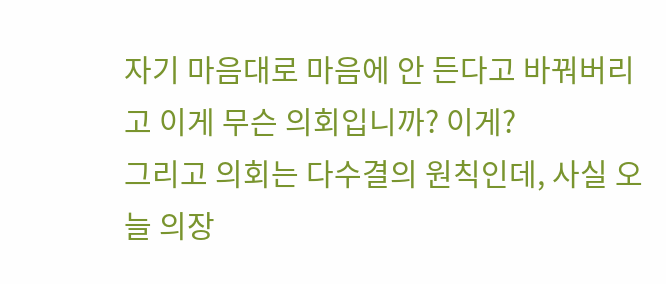자기 마음대로 마음에 안 든다고 바꿔버리고 이게 무슨 의회입니까? 이게?
그리고 의회는 다수결의 원칙인데, 사실 오늘 의장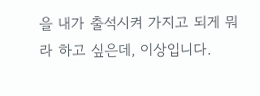을 내가 출석시켜 가지고 되게 뭐라 하고 싶은데, 이상입니다.